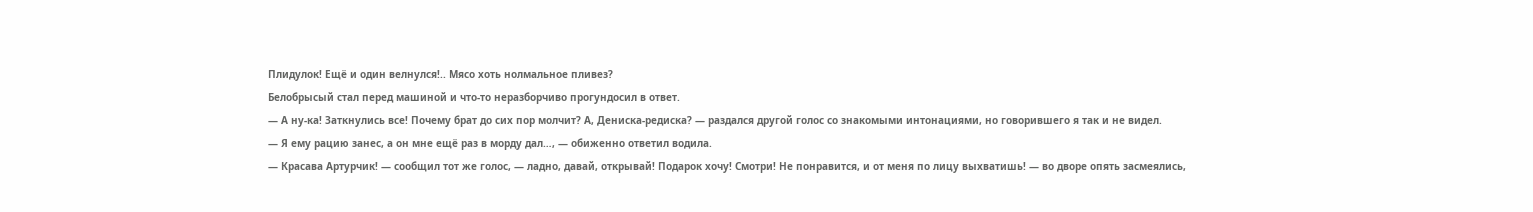Плидулок! Ещё и один велнулся!.. Мясо хоть нолмальное пливез?
Белобрысый стал перед машиной и что-то неразборчиво прогундосил в ответ.
— А ну-ка! Заткнулись все! Почему брат до сих пор молчит? А, Дениска-редиска? — раздался другой голос со знакомыми интонациями, но говорившего я так и не видел.
— Я ему рацию занес, а он мне ещё раз в морду дал…, — обиженно ответил водила.
— Красава Артурчик! — сообщил тот же голос, — ладно, давай, открывай! Подарок хочу! Смотри! Не понравится, и от меня по лицу выхватишь! — во дворе опять засмеялись,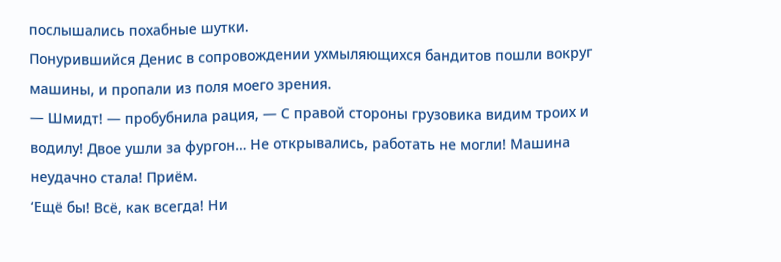послышались похабные шутки.
Понурившийся Денис в сопровождении ухмыляющихся бандитов пошли вокруг машины, и пропали из поля моего зрения.
— Шмидт! — пробубнила рация, — С правой стороны грузовика видим троих и водилу! Двое ушли за фургон… Не открывались, работать не могли! Машина неудачно стала! Приём.
‘Ещё бы! Всё, как всегда! Ни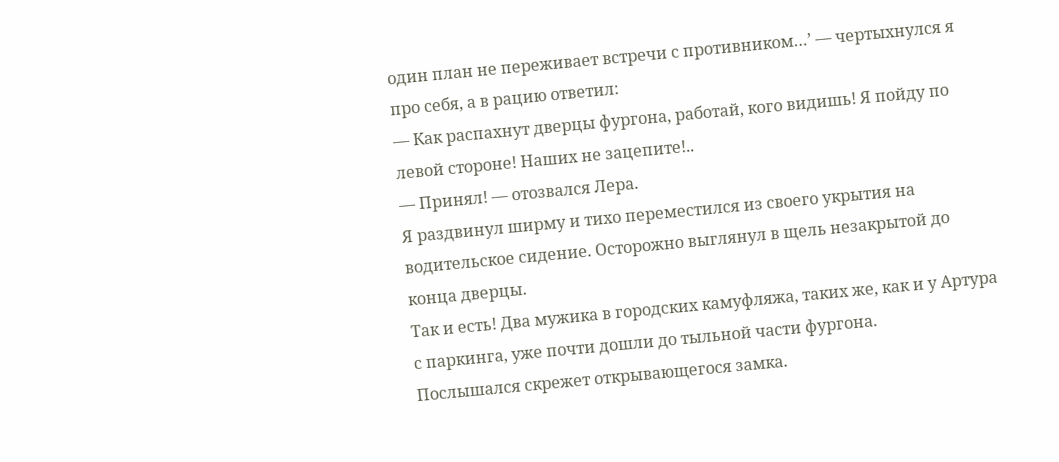один план не переживает встречи с противником…’ — чертыхнулся я про себя, а в рацию ответил:
— Как распахнут дверцы фургона, работай, кого видишь! Я пойду по левой стороне! Наших не зацепите!..
— Принял! — отозвался Лера.
Я раздвинул ширму и тихо переместился из своего укрытия на водительское сидение. Осторожно выглянул в щель незакрытой до конца дверцы.
Так и есть! Два мужика в городских камуфляжа, таких же, как и у Артура с паркинга, уже почти дошли до тыльной части фургона.
Послышался скрежет открывающегося замка.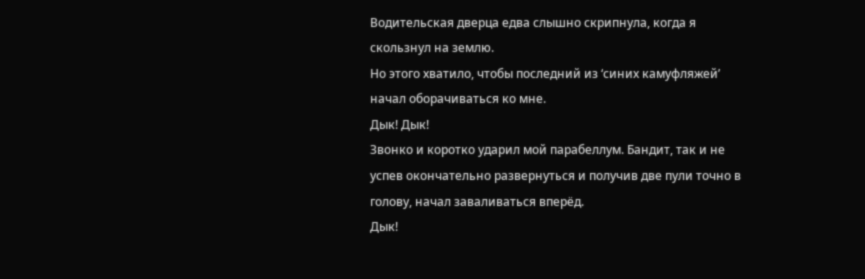Водительская дверца едва слышно скрипнула, когда я скользнул на землю.
Но этого хватило, чтобы последний из ‘синих камуфляжей’ начал оборачиваться ко мне.
Дык! Дык!
Звонко и коротко ударил мой парабеллум. Бандит, так и не успев окончательно развернуться и получив две пули точно в голову, начал заваливаться вперёд.
Дык!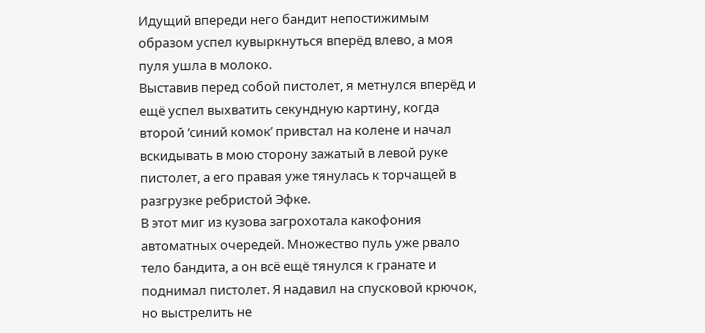Идущий впереди него бандит непостижимым образом успел кувыркнуться вперёд влево, а моя пуля ушла в молоко.
Выставив перед собой пистолет, я метнулся вперёд и ещё успел выхватить секундную картину, когда второй ‘синий комок’ привстал на колене и начал вскидывать в мою сторону зажатый в левой руке пистолет, а его правая уже тянулась к торчащей в разгрузке ребристой Эфке.
В этот миг из кузова загрохотала какофония автоматных очередей. Множество пуль уже рвало тело бандита, а он всё ещё тянулся к гранате и поднимал пистолет. Я надавил на спусковой крючок, но выстрелить не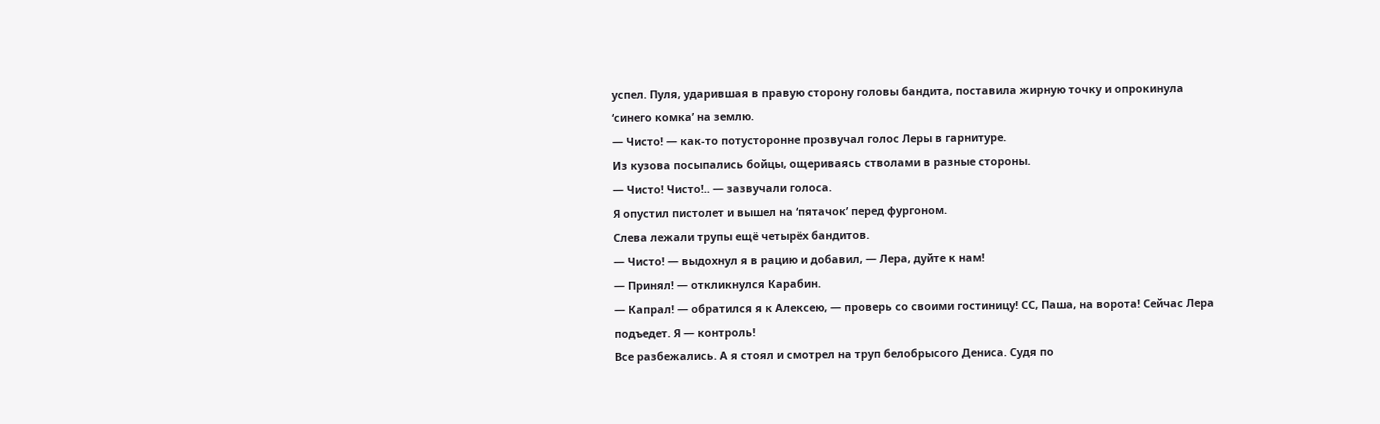успел. Пуля, ударившая в правую сторону головы бандита, поставила жирную точку и опрокинула ‘синего комка’ на землю.
— Чисто! — как-то потусторонне прозвучал голос Леры в гарнитуре.
Из кузова посыпались бойцы, ощериваясь стволами в разные стороны.
— Чисто! Чисто!.. — зазвучали голоса.
Я опустил пистолет и вышел на ‘пятачок’ перед фургоном.
Слева лежали трупы ещё четырёх бандитов.
— Чисто! — выдохнул я в рацию и добавил, — Лера, дуйте к нам!
— Принял! — откликнулся Карабин.
— Капрал! — обратился я к Алексею, — проверь со своими гостиницу! СС, Паша, на ворота! Сейчас Лера подъедет. Я — контроль!
Все разбежались. А я стоял и смотрел на труп белобрысого Дениса. Судя по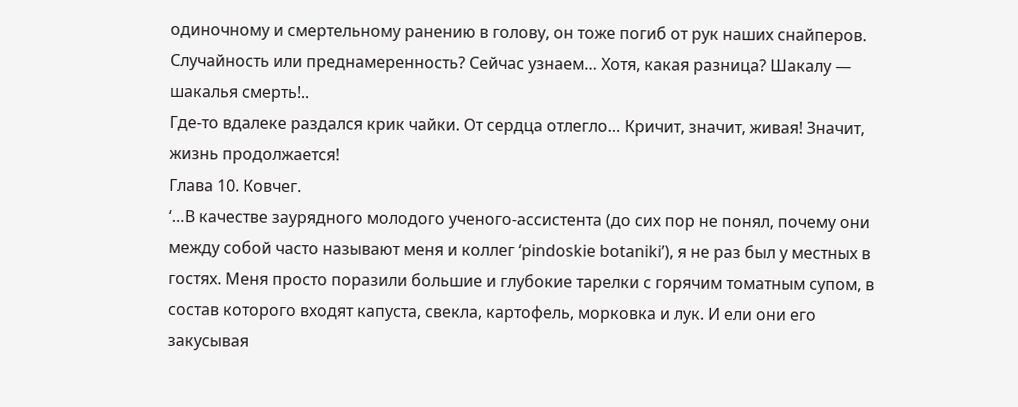одиночному и смертельному ранению в голову, он тоже погиб от рук наших снайперов. Случайность или преднамеренность? Сейчас узнаем… Хотя, какая разница? Шакалу — шакалья смерть!..
Где-то вдалеке раздался крик чайки. От сердца отлегло… Кричит, значит, живая! Значит, жизнь продолжается!
Глава 10. Ковчег.
‘…В качестве заурядного молодого ученого-ассистента (до сих пор не понял, почему они между собой часто называют меня и коллег ‘pindoskie botaniki’), я не раз был у местных в гостях. Меня просто поразили большие и глубокие тарелки с горячим томатным супом, в состав которого входят капуста, свекла, картофель, морковка и лук. И ели они его закусывая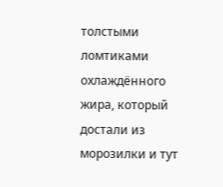толстыми ломтиками охлаждённого жира, который достали из морозилки и тут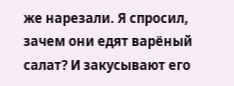же нарезали. Я спросил, зачем они едят варёный салат? И закусывают его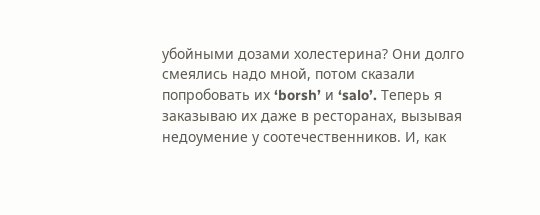убойными дозами холестерина? Они долго смеялись надо мной, потом сказали попробовать их ‘borsh’ и ‘salo’. Теперь я заказываю их даже в ресторанах, вызывая недоумение у соотечественников. И, как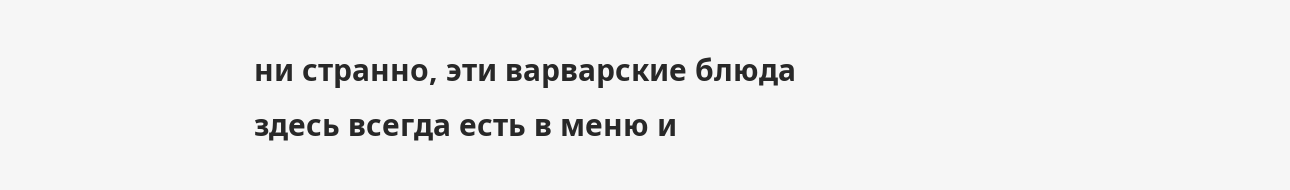ни странно, эти варварские блюда здесь всегда есть в меню и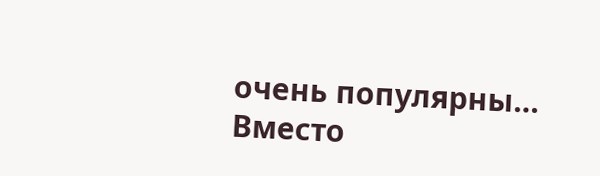очень популярны… Вместо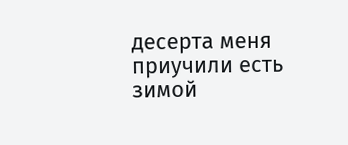десерта меня приучили есть зимой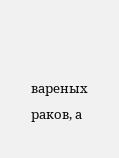вареных раков, а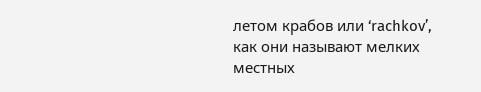летом крабов или ‘rachkov’, как они называют мелких местных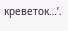креветок…’.